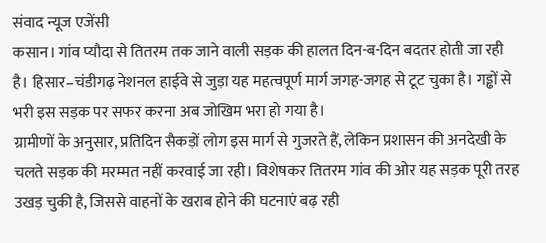संवाद न्यूज एजेंसी
कसान। गांव प्यौदा से तितरम तक जाने वाली सड़क की हालत दिन-ब-दिन बदतर होती जा रही है। हिसार–चंडीगढ़ नेशनल हाईवे से जुड़ा यह महत्वपूर्ण मार्ग जगह-जगह से टूट चुका है। गड्ढों से भरी इस सड़क पर सफर करना अब जोखिम भरा हो गया है।
ग्रामीणों के अनुसार, प्रतिदिन सैकड़ों लोग इस मार्ग से गुजरते हैं, लेकिन प्रशासन की अनदेखी के चलते सड़क की मरम्मत नहीं करवाई जा रही। विशेषकर तितरम गांव की ओर यह सड़क पूरी तरह उखड़ चुकी है, जिससे वाहनों के खराब होने की घटनाएं बढ़ रही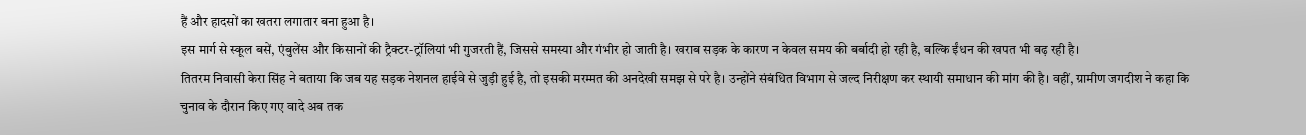हैं और हादसों का खतरा लगातार बना हुआ है।
इस मार्ग से स्कूल बसें, एंबुलेंस और किसानों की ट्रैक्टर-ट्रॉलियां भी गुजरती हैं, जिससे समस्या और गंभीर हो जाती है। खराब सड़क के कारण न केवल समय की बर्बादी हो रही है, बल्कि ईंधन की खपत भी बढ़ रही है।
तितरम निवासी केरा सिंह ने बताया कि जब यह सड़क नेशनल हाईवे से जुड़ी हुई है, तो इसकी मरम्मत की अनदेखी समझ से परे है। उन्होंने संबंधित विभाग से जल्द निरीक्षण कर स्थायी समाधान की मांग की है। वहीं, ग्रामीण जगदीश ने कहा कि चुनाव के दौरान किए गए वादे अब तक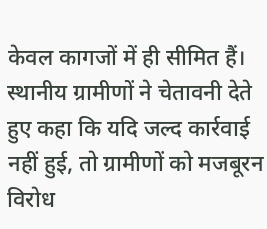केवल कागजों में ही सीमित हैं।
स्थानीय ग्रामीणों ने चेतावनी देते हुए कहा कि यदि जल्द कार्रवाई नहीं हुई, तो ग्रामीणों को मजबूरन विरोध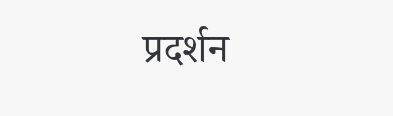प्रदर्शन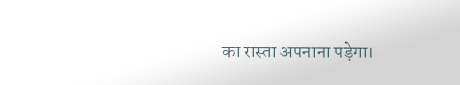का रास्ता अपनाना पड़ेगा।